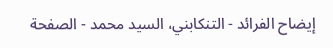إيضاح الفرائد - التنكابني، السيد محمد - الصفحة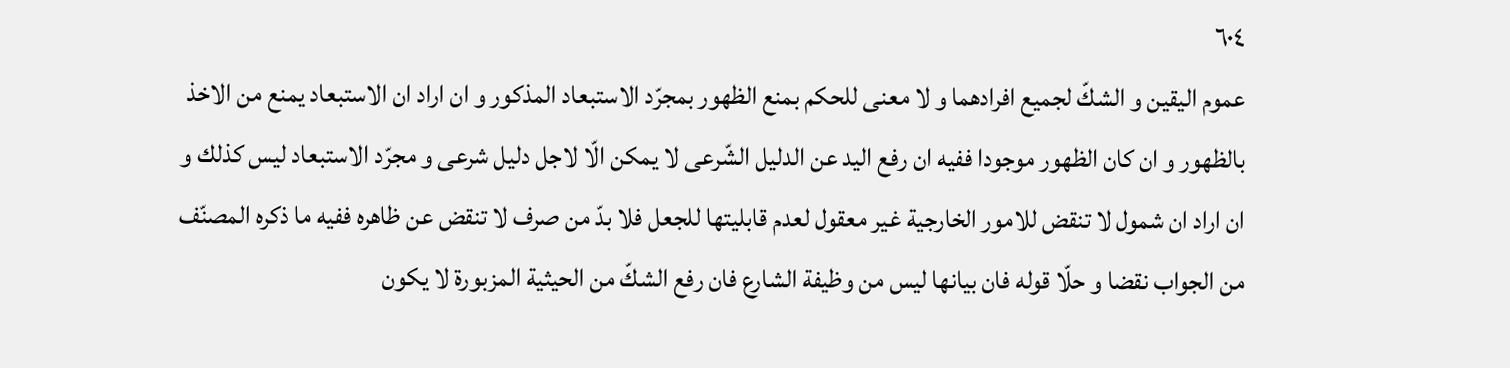٦٠٤
عموم اليقين و الشكّ لجميع افرادهما و لا معنى للحكم بمنع الظهور بمجرّد الاستبعاد المذكور و ان اراد ان الاستبعاد يمنع من الاخذ بالظهور و ان كان الظهور موجودا ففيه ان رفع اليد عن الدليل الشّرعى لا يمكن الّا لاجل دليل شرعى و مجرّد الاستبعاد ليس كذلك و ان اراد ان شمول لا تنقض للامور الخارجية غير معقول لعدم قابليتها للجعل فلا بدّ من صرف لا تنقض عن ظاهره ففيه ما ذكره المصنّف من الجواب نقضا و حلّا قوله فان بيانها ليس من وظيفة الشارع فان رفع الشكّ من الحيثية المزبورة لا يكون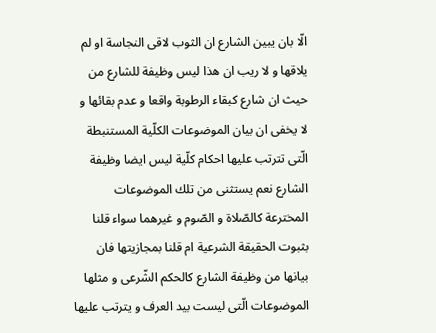الّا بان يبين الشارع ان الثوب لاقى النجاسة او لم يلاقها و لا ريب ان هذا ليس وظيفة للشارع من حيث ان شارع كبقاء الرطوبة واقعا و عدم بقائها و لا يخفى ان بيان الموضوعات الكلّية المستنبطة الّتى تترتب عليها احكام كلّية ليس ايضا وظيفة الشارع نعم يستثنى من تلك الموضوعات المخترعة كالصّلاة و الصّوم و غيرهما سواء قلنا بثبوت الحقيقة الشرعية ام قلنا بمجازيتها فان بيانها من وظيفة الشارع كالحكم الشّرعى و مثلها الموضوعات الّتى ليست بيد العرف و يترتب عليها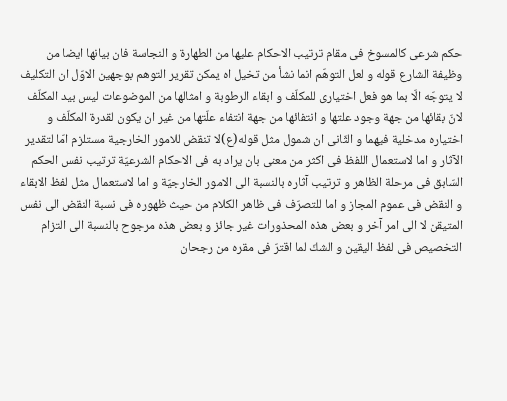حكم شرعى كالمسوخ فى مقام ترتيب الاحكام عليها من الطهارة و النجاسة فان بيانها ايضا من وظيفة الشارع قوله و لعل التوهّم انما نشأ من تخيل اه يمكن تقرير التوهم بوجهين الاوّل ان التكليف لا يتوجّه الّا بما هو فعل اختيارى للمكلّف و ابقاء الرطوبة و امثالها من الموضوعات ليس بيد المكلّف لانّ بقائها من جهة وجود علتها و انتفائها من جهة انتفاء علّتها من غير ان يكون لقدرة المكلّف و اختياره مدخلية فيهما و الثّانى ان شمول مثل قوله(ع)لا تنقض للامور الخارجية مستلزم امّا لتقدير الآثار و اما لاستعمال اللفظ فى اكثر من معنى بان يراد به فى الاحكام الشرعيّة ترتيب نفس الحكم السّابق فى مرحلة الظاهر و ترتيب آثاره بالنسبة الى الامور الخارجيّة و اما لاستعمال مثل لفظ الابقاء و النقض فى عموم المجاز و اما للتصرّف فى ظاهر الكلام من حيث ظهوره فى نسبة النقض الى نفس المتيقن لا الى امر آخر و بعض هذه المحذورات غير جائز و بعض هذه مرجوح بالنسبة الى التزام التخصيص فى لفظ اليقين و الشكّ لما اقترّ فى مقره من رجحان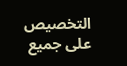التخصيص على جميع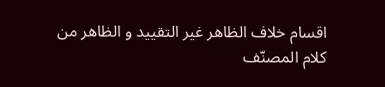اقسام خلاف الظاهر غير التقييد و الظاهر من كلام المصنّف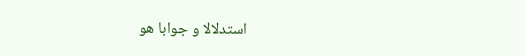استدلالا و جوابا هو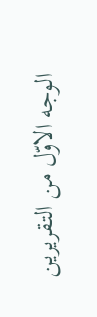الوجه الاوّل من التقريرين